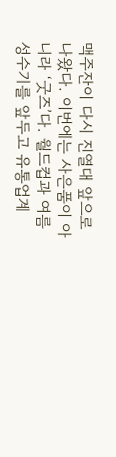맥주잔이 다시 진열대 앞으로 나왔다. 이번에는 사은품이 아니라 ‘굿즈’다. 월드컵과 여름 성수기를 앞두고 유통업계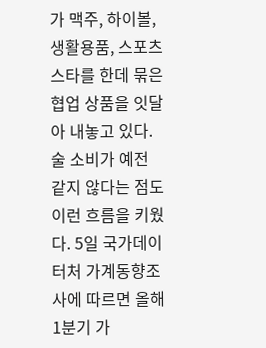가 맥주, 하이볼, 생활용품, 스포츠 스타를 한데 묶은 협업 상품을 잇달아 내놓고 있다. 술 소비가 예전 같지 않다는 점도 이런 흐름을 키웠다. 5일 국가데이터처 가계동향조사에 따르면 올해 1분기 가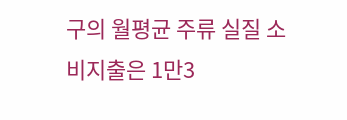구의 월평균 주류 실질 소비지출은 1만3